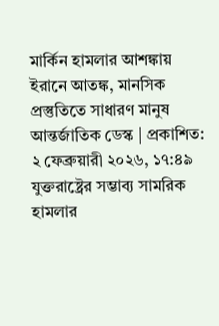মার্কিন হামলার আশঙ্কায় ইরানে আতঙ্ক, মানসিক প্রস্তুতিতে সাধারণ মানুষ
আন্তর্জাতিক ডেস্ক | প্রকাশিত: ২ ফেব্রুয়ারী ২০২৬, ১৭:৪৯
যুক্তরাষ্ট্রের সম্ভাব্য সামরিক হামলার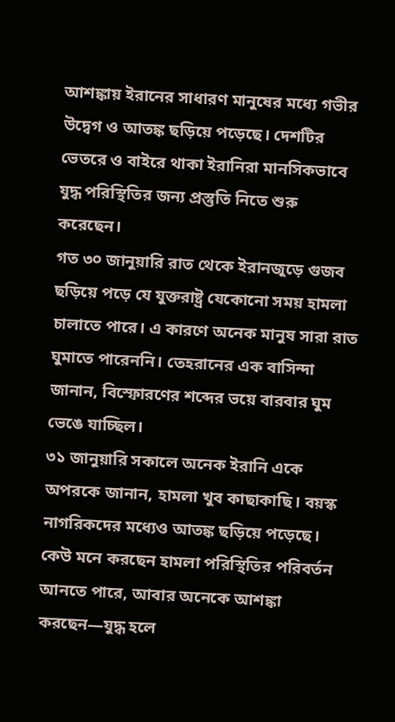আশঙ্কায় ইরানের সাধারণ মানুষের মধ্যে গভীর উদ্বেগ ও আতঙ্ক ছড়িয়ে পড়েছে। দেশটির ভেতরে ও বাইরে থাকা ইরানিরা মানসিকভাবে যুদ্ধ পরিস্থিতির জন্য প্রস্তুতি নিতে শুরু করেছেন।
গত ৩০ জানুয়ারি রাত থেকে ইরানজুড়ে গুজব ছড়িয়ে পড়ে যে যুক্তরাষ্ট্র যেকোনো সময় হামলা চালাতে পারে। এ কারণে অনেক মানুষ সারা রাত ঘুমাতে পারেননি। তেহরানের এক বাসিন্দা জানান, বিস্ফোরণের শব্দের ভয়ে বারবার ঘুম ভেঙে যাচ্ছিল।
৩১ জানুয়ারি সকালে অনেক ইরানি একে অপরকে জানান, হামলা খুব কাছাকাছি। বয়স্ক নাগরিকদের মধ্যেও আতঙ্ক ছড়িয়ে পড়েছে। কেউ মনে করছেন হামলা পরিস্থিতির পরিবর্তন আনতে পারে, আবার অনেকে আশঙ্কা করছেন—যুদ্ধ হলে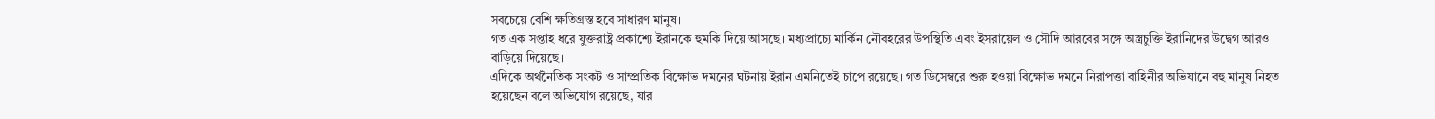সবচেয়ে বেশি ক্ষতিগ্রস্ত হবে সাধারণ মানুষ।
গত এক সপ্তাহ ধরে যুক্তরাষ্ট্র প্রকাশ্যে ইরানকে হুমকি দিয়ে আসছে। মধ্যপ্রাচ্যে মার্কিন নৌবহরের উপস্থিতি এবং ইসরায়েল ও সৌদি আরবের সঙ্গে অস্ত্রচুক্তি ইরানিদের উদ্বেগ আরও বাড়িয়ে দিয়েছে।
এদিকে অর্থনৈতিক সংকট ও সাম্প্রতিক বিক্ষোভ দমনের ঘটনায় ইরান এমনিতেই চাপে রয়েছে। গত ডিসেম্বরে শুরু হওয়া বিক্ষোভ দমনে নিরাপত্তা বাহিনীর অভিযানে বহু মানুষ নিহত হয়েছেন বলে অভিযোগ রয়েছে, যার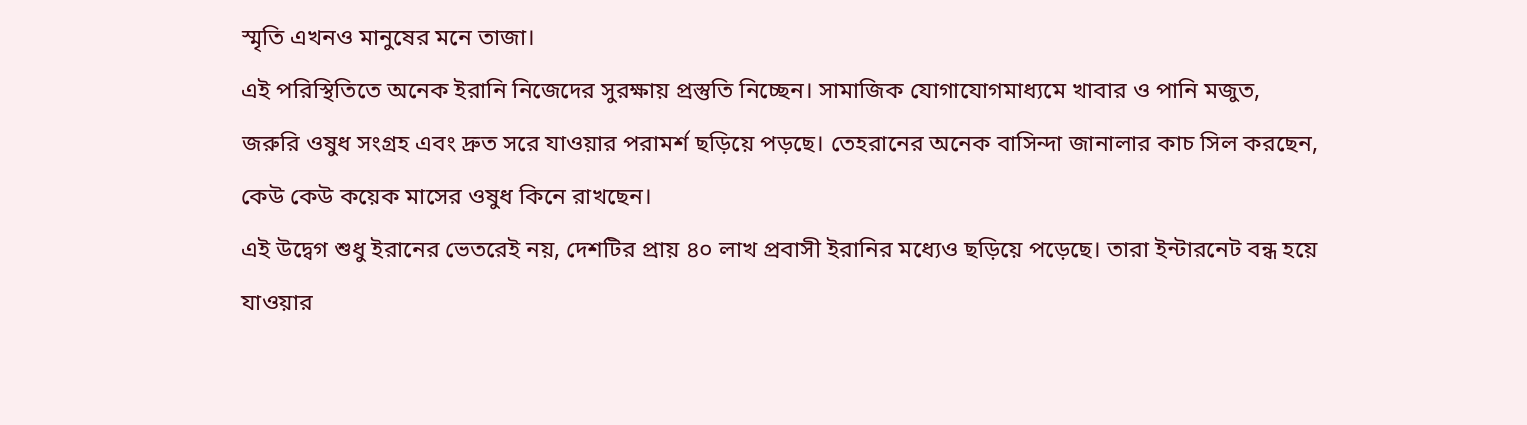স্মৃতি এখনও মানুষের মনে তাজা।
এই পরিস্থিতিতে অনেক ইরানি নিজেদের সুরক্ষায় প্রস্তুতি নিচ্ছেন। সামাজিক যোগাযোগমাধ্যমে খাবার ও পানি মজুত, জরুরি ওষুধ সংগ্রহ এবং দ্রুত সরে যাওয়ার পরামর্শ ছড়িয়ে পড়ছে। তেহরানের অনেক বাসিন্দা জানালার কাচ সিল করছেন, কেউ কেউ কয়েক মাসের ওষুধ কিনে রাখছেন।
এই উদ্বেগ শুধু ইরানের ভেতরেই নয়, দেশটির প্রায় ৪০ লাখ প্রবাসী ইরানির মধ্যেও ছড়িয়ে পড়েছে। তারা ইন্টারনেট বন্ধ হয়ে যাওয়ার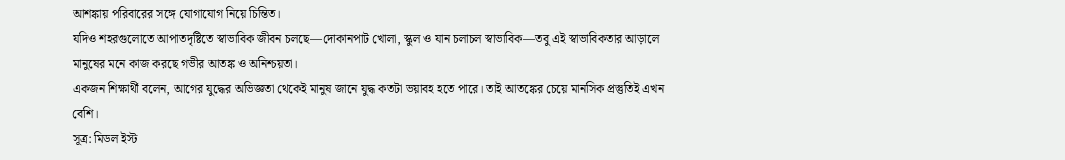আশঙ্কায় পরিবারের সঙ্গে যোগাযোগ নিয়ে চিন্তিত।
যদিও শহরগুলোতে আপাতদৃষ্টিতে স্বাভাবিক জীবন চলছে—দোকানপাট খোলা, স্কুল ও যান চলাচল স্বাভাবিক—তবু এই স্বাভাবিকতার আড়ালে মানুষের মনে কাজ করছে গভীর আতঙ্ক ও অনিশ্চয়তা।
একজন শিক্ষার্থী বলেন, আগের যুদ্ধের অভিজ্ঞতা থেকেই মানুষ জানে যুদ্ধ কতটা ভয়াবহ হতে পারে। তাই আতঙ্কের চেয়ে মানসিক প্রস্তুতিই এখন বেশি।
সূত্র: মিডল ইস্ট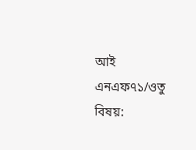আই
এনএফ৭১/ওতু
বিষয়: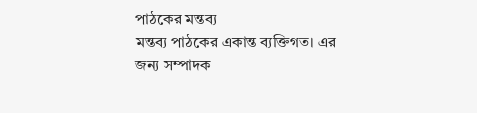পাঠকের মন্তব্য
মন্তব্য পাঠকের একান্ত ব্যক্তিগত। এর জন্য সম্পাদক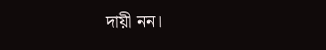দায়ী নন।